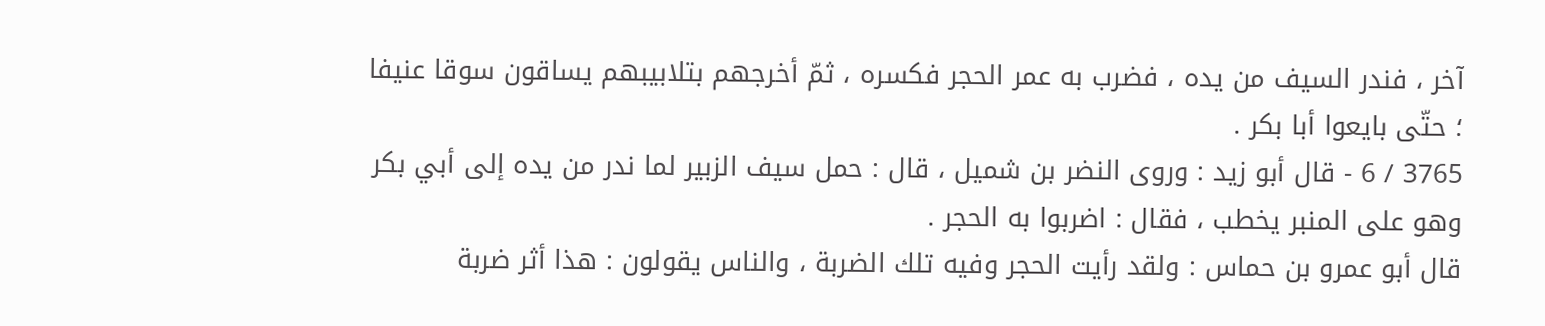آخر ، فندر السيف من يده ، فضرب به عمر الحجر فكسره ، ثمّ أخرجهم بتلابيبهم يساقون سوقا عنيفا ؛ حتّى بايعوا أبا بكر .
3765 / 6 - قال أبو زيد : وروى النضر بن شميل ، قال : حمل سيف الزبير لما ندر من يده إلى أبي بكر وهو على المنبر يخطب ، فقال : اضربوا به الحجر .
قال أبو عمرو بن حماس : ولقد رأيت الحجر وفيه تلك الضربة ، والناس يقولون : هذا أثر ضربة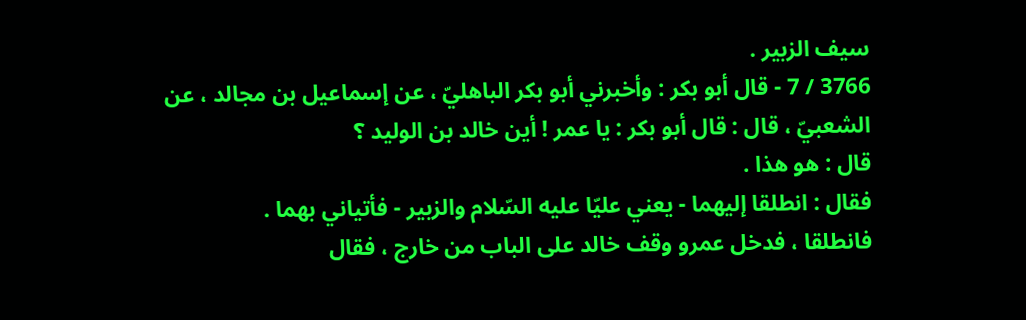سيف الزبير .
3766 / 7 - قال أبو بكر : وأخبرني أبو بكر الباهليّ ، عن إسماعيل بن مجالد ، عن الشعبيّ ، قال : قال أبو بكر : يا عمر ! أين خالد بن الوليد ؟
قال : هو هذا .
فقال : انطلقا إليهما - يعني عليّا عليه السّلام والزبير - فأتياني بهما .
فانطلقا ، فدخل عمرو وقف خالد على الباب من خارج ، فقال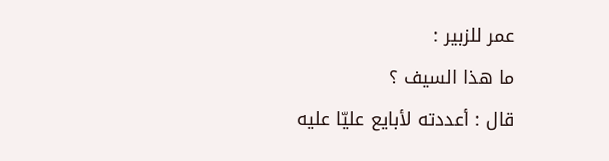عمر للزبير :
ما هذا السيف ؟
قال : أعددته لأبايع عليّا عليه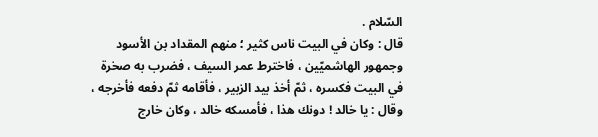السّلام .
قال : وكان في البيت ناس كثير ؛ منهم المقداد بن الأسود وجمهور الهاشميّين ، فاخترط عمر السيف ، فضرب به صخرة في البيت فكسره ، ثمّ أخذ بيد الزبير ، فأقامه ثمّ دفعه فأخرجه ، وقال : يا خالد ! دونك هذا ، فأمسكه خالد ، وكان خارج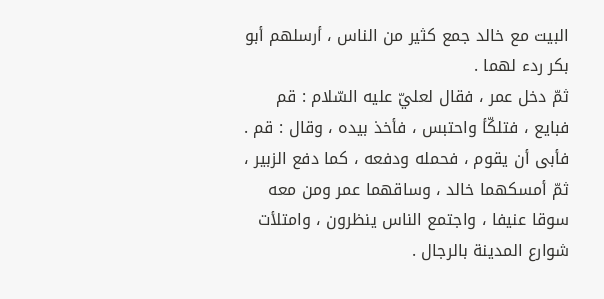البيت مع خالد جمع كثير من الناس ، أرسلهم أبو بكر ردء لهما .
ثمّ دخل عمر ، فقال لعليّ عليه السّلام : قم فبايع ، فتلكّأ واحتبس ، فأخذ بيده ، وقال : قم .
فأبى أن يقوم ، فحمله ودفعه ، كما دفع الزبير ، ثمّ أمسكهما خالد ، وساقهما عمر ومن معه سوقا عنيفا ، واجتمع الناس ينظرون ، وامتلأت شوارع المدينة بالرجال .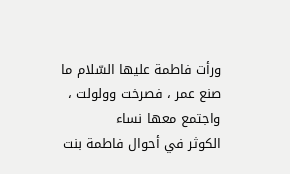ورأت فاطمة عليها السّلام ما صنع عمر ، فصرخت وولولت ، واجتمع معها نساء
الكوثر في أحوال فاطمة بنت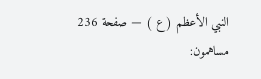النبي الأعظم ( ع ) — صفحة 236
مساهمون: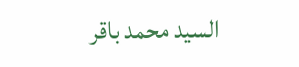السيد محمد باقر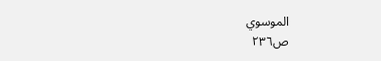الموسوي
ص٢٣٦